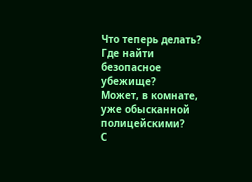Что теперь делать? Где найти безопасное убежище?
Может, в комнате, уже обысканной полицейскими?
С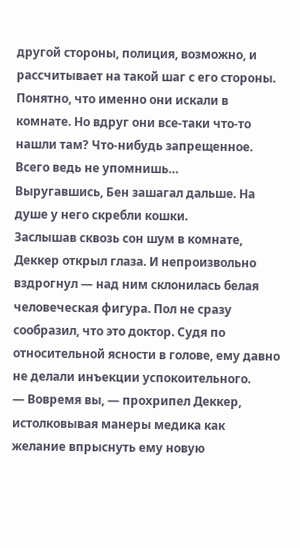другой стороны, полиция, возможно, и рассчитывает на такой шаг с его стороны. Понятно, что именно они искали в комнате. Но вдруг они все-таки что-то нашли там? Что-нибудь запрещенное. Всего ведь не упомнишь…
Выругавшись, Бен зашагал дальше. На душе у него скребли кошки.
Заслышав сквозь сон шум в комнате, Деккер открыл глаза. И непроизвольно вздрогнул — над ним склонилась белая человеческая фигура. Пол не сразу сообразил, что это доктор. Судя по относительной ясности в голове, ему давно не делали инъекции успокоительного.
— Вовремя вы, — прохрипел Деккер, истолковывая манеры медика как желание впрыснуть ему новую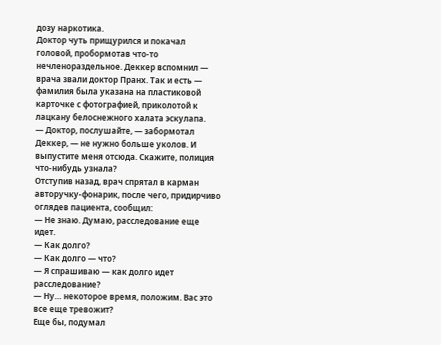дозу наркотика.
Доктор чуть прищурился и покачал головой, пробормотав что-то нечленораздельное. Деккер вспомнил — врача звали доктор Пранх. Так и есть — фамилия была указана на пластиковой карточке с фотографией, приколотой к лацкану белоснежного халата эскулапа.
— Доктор, послушайте, — забормотал Деккер, — не нужно больше уколов. И выпустите меня отсюда. Скажите, полиция что-нибудь узнала?
Отступив назад, врач спрятал в карман авторучку-фонарик, после чего, придирчиво оглядев пациента, сообщил:
— Не знаю. Думаю, расследование еще идет.
— Как долго?
— Как долго — что?
— Я спрашиваю — как долго идет расследование?
— Ну… некоторое время, положим. Вас это все еще тревожит?
Еще бы, подумал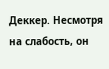Деккер. Несмотря на слабость, он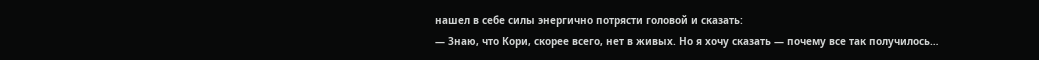нашел в себе силы энергично потрясти головой и сказать:
— Знаю, что Кори, скорее всего, нет в живых. Но я хочу сказать — почему все так получилось…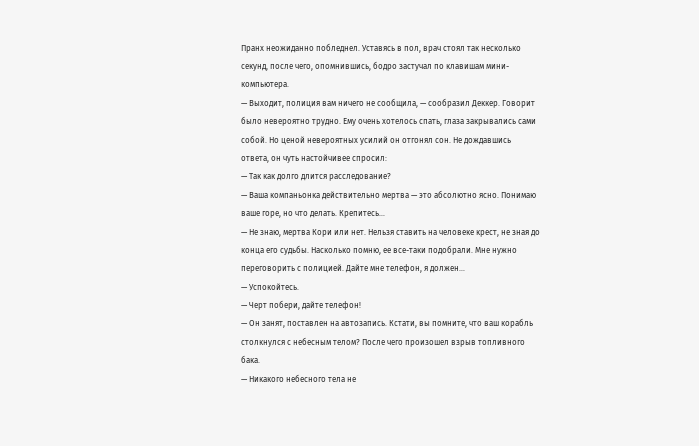Пранх неожиданно побледнел. Уставясь в пол, врач стоял так несколько секунд, после чего, опомнившись, бодро застучал по клавишам мини-компьютера.
— Выходит, полиция вам ничего не сообщила, — сообразил Деккер. Говорит было невероятно трудно. Ему очень хотелось спать, глаза закрывались сами собой. Но ценой невероятных усилий он отгонял сон. Не дождавшись ответа, он чуть настойчивее спросил:
— Так как долго длится расследование?
— Ваша компаньонка действительно мертва — это абсолютно ясно. Понимаю ваше горе, но что делать. Крепитесь…
— Не знаю, мертва Кори или нет. Нельзя ставить на человеке крест, не зная до конца его судьбы. Насколько помню, ее все-таки подобрали. Мне нужно переговорить с полицией. Дайте мне телефон, я должен…
— Успокойтесь.
— Черт побери, дайте телефон!
— Он занят, поставлен на автозапись. Кстати, вы помните, что ваш корабль столкнулся с небесным телом? После чего произошел взрыв топливного бака.
— Никакого небесного тела не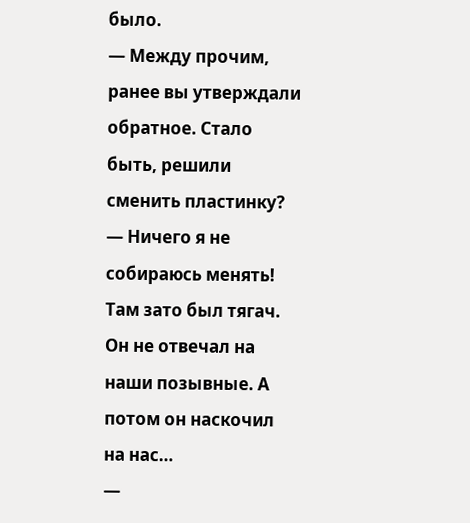было.
— Между прочим, ранее вы утверждали обратное. Стало быть, решили сменить пластинку?
— Ничего я не собираюсь менять! Там зато был тягач. Он не отвечал на наши позывные. А потом он наскочил на нас…
—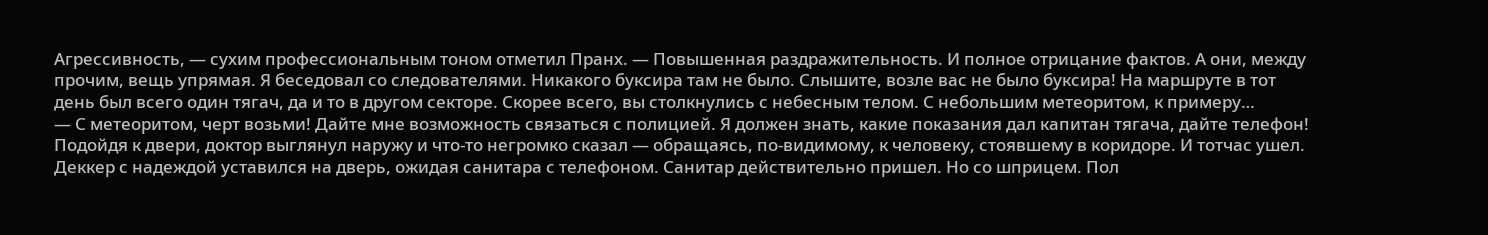Агрессивность, — сухим профессиональным тоном отметил Пранх. — Повышенная раздражительность. И полное отрицание фактов. А они, между прочим, вещь упрямая. Я беседовал со следователями. Никакого буксира там не было. Слышите, возле вас не было буксира! На маршруте в тот день был всего один тягач, да и то в другом секторе. Скорее всего, вы столкнулись с небесным телом. С небольшим метеоритом, к примеру…
— С метеоритом, черт возьми! Дайте мне возможность связаться с полицией. Я должен знать, какие показания дал капитан тягача, дайте телефон!
Подойдя к двери, доктор выглянул наружу и что-то негромко сказал — обращаясь, по-видимому, к человеку, стоявшему в коридоре. И тотчас ушел.
Деккер с надеждой уставился на дверь, ожидая санитара с телефоном. Санитар действительно пришел. Но со шприцем. Пол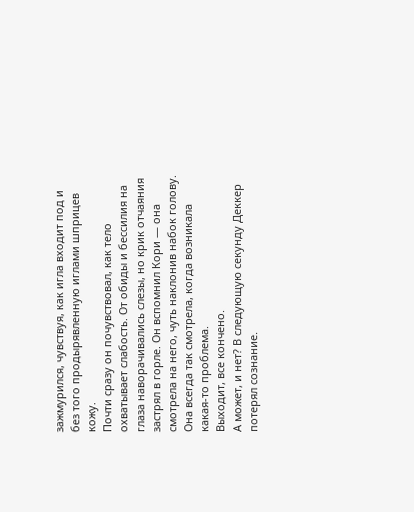зажмурился, чувствуя, как игла входит под и без того продырявленную иглами шприцев кожу.
Почти сразу он почувствовал, как тело охватывает слабость. От обиды и бессилия на глаза наворачивались слезы, но крик отчаяния застрял в горле. Он вспомнил Кори — она смотрела на него, чуть наклонив набок голову. Она всегда так смотрела, когда возникала какая-то проблема.
Выходит, все кончено.
А может, и нет? В следующую секунду Деккер потерял сознание.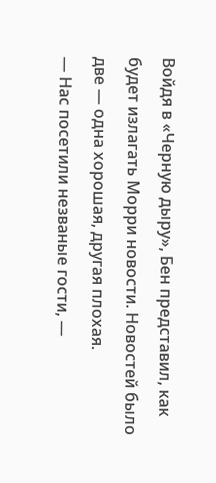Войдя в «Черную дыру», Бен представил, как будет излагать Морри новости. Новостей было две — одна хорошая, другая плохая.
— Нас посетили незваные гости, —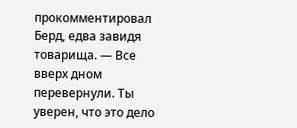прокомментировал Берд, едва завидя товарища. — Все вверх дном перевернули. Ты уверен, что это дело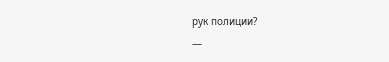рук полиции?
—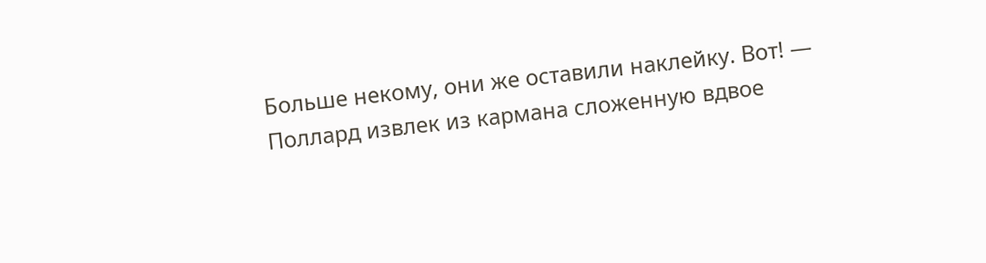Больше некому, они же оставили наклейку. Вот! — Поллард извлек из кармана сложенную вдвое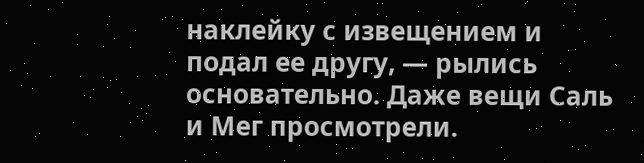наклейку с извещением и подал ее другу, — рылись основательно. Даже вещи Саль и Мег просмотрели.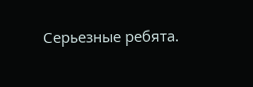Серьезные ребята.